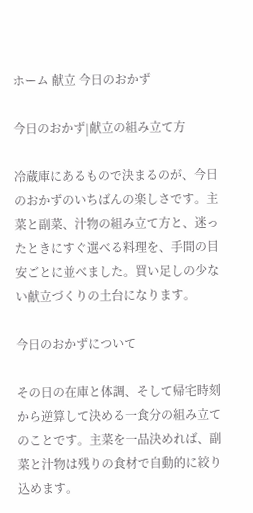ホーム 献立 今日のおかず

今日のおかず|献立の組み立て方

冷蔵庫にあるもので決まるのが、今日のおかずのいちばんの楽しさです。主菜と副菜、汁物の組み立て方と、迷ったときにすぐ選べる料理を、手間の目安ごとに並べました。買い足しの少ない献立づくりの土台になります。

今日のおかずについて

その日の在庫と体調、そして帰宅時刻から逆算して決める一食分の組み立てのことです。主菜を一品決めれば、副菜と汁物は残りの食材で自動的に絞り込めます。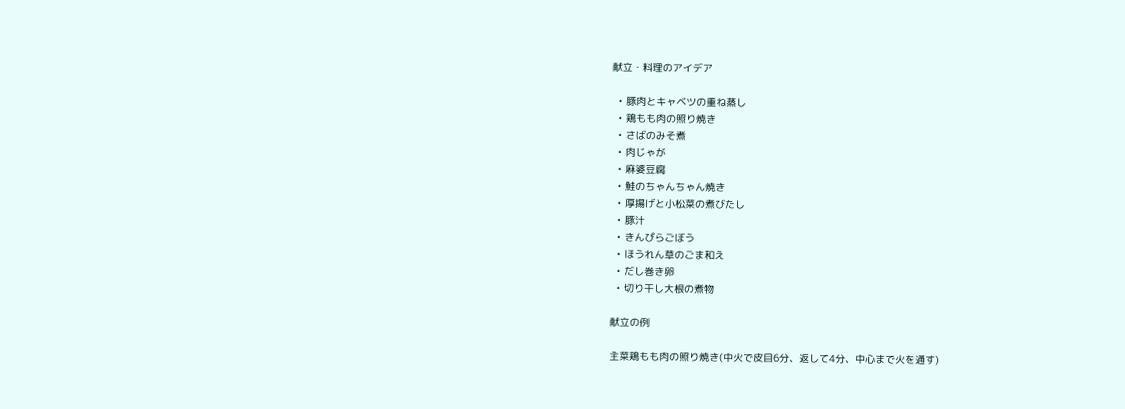献立・料理のアイデア

  • 豚肉とキャベツの重ね蒸し
  • 鶏もも肉の照り焼き
  • さばのみそ煮
  • 肉じゃが
  • 麻婆豆腐
  • 鮭のちゃんちゃん焼き
  • 厚揚げと小松菜の煮びたし
  • 豚汁
  • きんぴらごぼう
  • ほうれん草のごま和え
  • だし巻き卵
  • 切り干し大根の煮物

献立の例

主菜鶏もも肉の照り焼き(中火で皮目6分、返して4分、中心まで火を通す)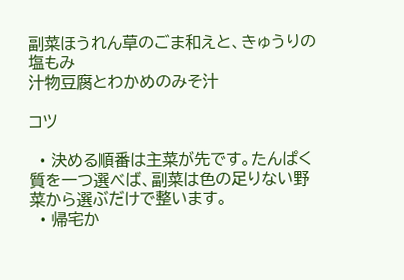副菜ほうれん草のごま和えと、きゅうりの塩もみ
汁物豆腐とわかめのみそ汁

コツ

  • 決める順番は主菜が先です。たんぱく質を一つ選べば、副菜は色の足りない野菜から選ぶだけで整います。
  • 帰宅か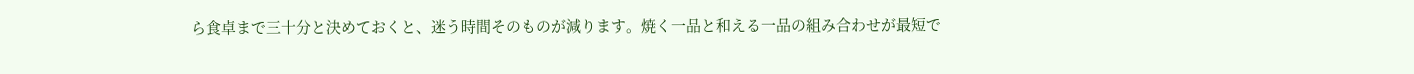ら食卓まで三十分と決めておくと、迷う時間そのものが減ります。焼く一品と和える一品の組み合わせが最短で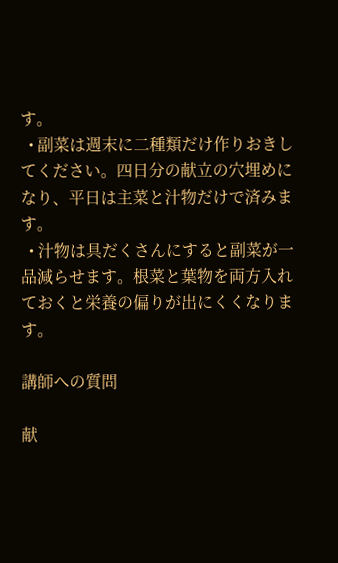す。
  • 副菜は週末に二種類だけ作りおきしてください。四日分の献立の穴埋めになり、平日は主菜と汁物だけで済みます。
  • 汁物は具だくさんにすると副菜が一品減らせます。根菜と葉物を両方入れておくと栄養の偏りが出にくくなります。

講師への質問

献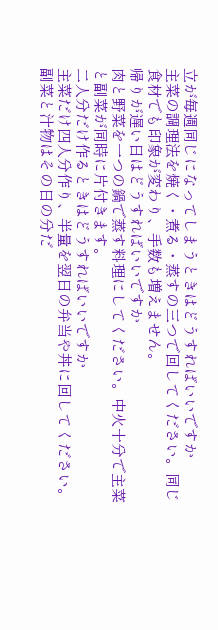立が毎週同じになってしまうときはどうすればいいですか
主菜の調理法を焼く・煮る・蒸すの三つで回してください。同じ食材でも印象が変わり、手数も増えません。
帰りが遅い日はどうすればいいですか
肉と野菜を一つの鍋で蒸す料理にしてください。中火十分で主菜と副菜が同時に片付きます。
二人分だけ作るときはどうすればいいですか
主菜だけ四人分作り、半量を翌日の弁当や丼に回してください。副菜と汁物はその日の分だ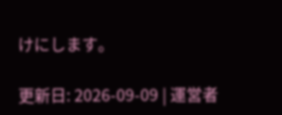けにします。

更新日: 2026-09-09 | 運営者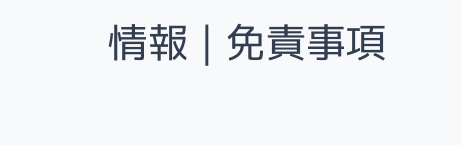情報 | 免責事項